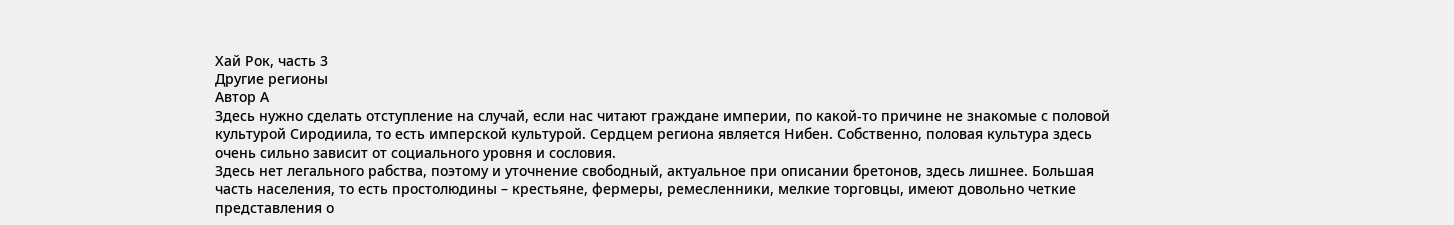Хай Рок, часть 3
Другие регионы
Автор А
Здесь нужно сделать отступление на случай, если нас читают граждане империи, по какой-то причине не знакомые с половой культурой Сиродиила, то есть имперской культурой. Сердцем региона является Нибен. Собственно, половая культура здесь очень сильно зависит от социального уровня и сословия.
Здесь нет легального рабства, поэтому и уточнение свободный, актуальное при описании бретонов, здесь лишнее. Большая часть населения, то есть простолюдины – крестьяне, фермеры, ремесленники, мелкие торговцы, имеют довольно четкие представления о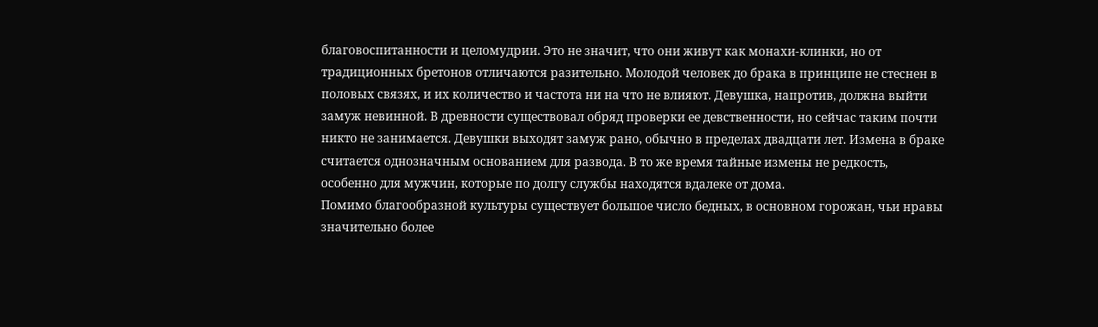благовоспитанности и целомудрии. Это не значит, что они живут как монахи-клинки, но от традиционных бретонов отличаются разительно. Молодой человек до брака в принципе не стеснен в половых связях, и их количество и частота ни на что не влияют. Девушка, напротив, должна выйти замуж невинной. В древности существовал обряд проверки ее девственности, но сейчас таким почти никто не занимается. Девушки выходят замуж рано, обычно в пределах двадцати лет. Измена в браке считается однозначным основанием для развода. В то же время тайные измены не редкость, особенно для мужчин, которые по долгу службы находятся вдалеке от дома.
Помимо благообразной культуры существует большое число бедных, в основном горожан, чьи нравы значительно более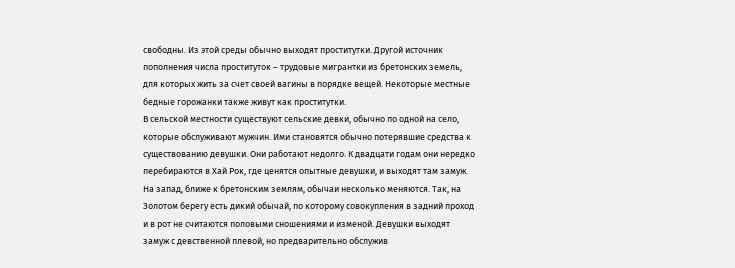свободны. Из этой среды обычно выходят проститутки. Другой источник пополнения числа проституток – трудовые мигрантки из бретонских земель, для которых жить за счет своей вагины в порядке вещей. Некоторые местные бедные горожанки также живут как проститутки.
В сельской местности существуют сельские девки, обычно по одной на село, которые обслуживают мужчин. Ими становятся обычно потерявшие средства к существованию девушки. Они работают недолго. К двадцати годам они нередко перебираются в Хай Рок, где ценятся опытные девушки, и выходят там замуж.
На запад, ближе к бретонским землям, обычаи несколько меняются. Так, на Золотом берегу есть дикий обычай, по которому совокупления в задний проход и в рот не считаются половыми сношениями и изменой. Девушки выходят замуж с девственной плевой, но предварительно обслужив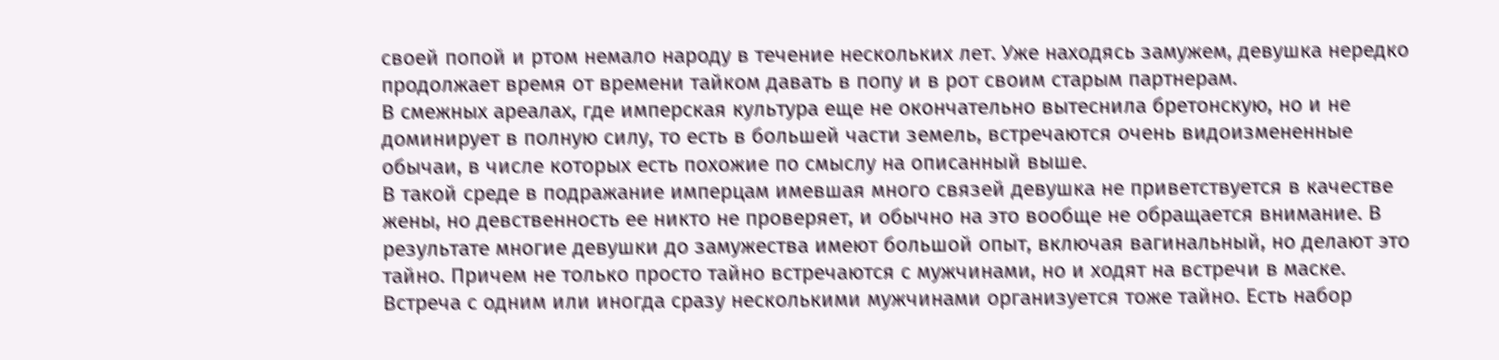своей попой и ртом немало народу в течение нескольких лет. Уже находясь замужем, девушка нередко продолжает время от времени тайком давать в попу и в рот своим старым партнерам.
В смежных ареалах, где имперская культура еще не окончательно вытеснила бретонскую, но и не доминирует в полную силу, то есть в большей части земель, встречаются очень видоизмененные обычаи, в числе которых есть похожие по смыслу на описанный выше.
В такой среде в подражание имперцам имевшая много связей девушка не приветствуется в качестве жены, но девственность ее никто не проверяет, и обычно на это вообще не обращается внимание. В результате многие девушки до замужества имеют большой опыт, включая вагинальный, но делают это тайно. Причем не только просто тайно встречаются с мужчинами, но и ходят на встречи в маске.
Встреча с одним или иногда сразу несколькими мужчинами организуется тоже тайно. Есть набор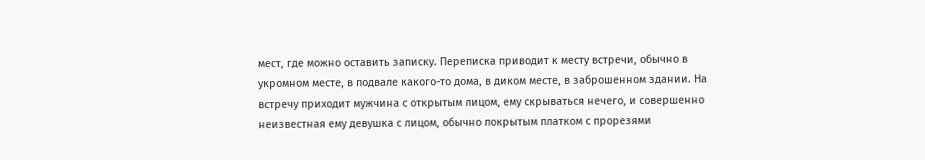мест, где можно оставить записку. Переписка приводит к месту встречи, обычно в укромном месте, в подвале какого-то дома, в диком месте, в заброшенном здании. На встречу приходит мужчина с открытым лицом, ему скрываться нечего, и совершенно неизвестная ему девушка с лицом, обычно покрытым платком с прорезями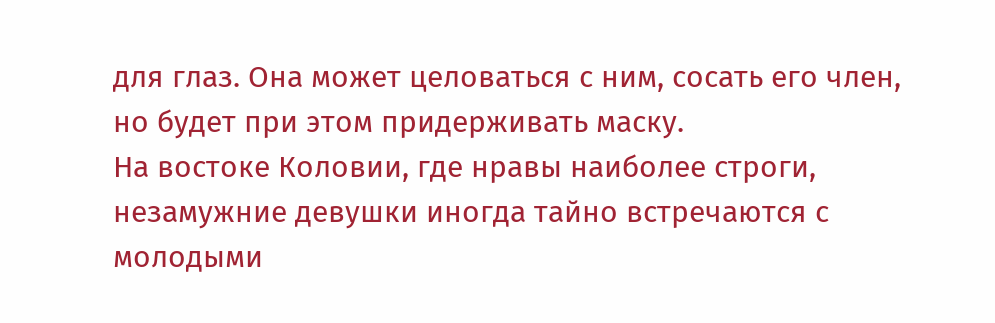для глаз. Она может целоваться с ним, сосать его член, но будет при этом придерживать маску.
На востоке Коловии, где нравы наиболее строги, незамужние девушки иногда тайно встречаются с молодыми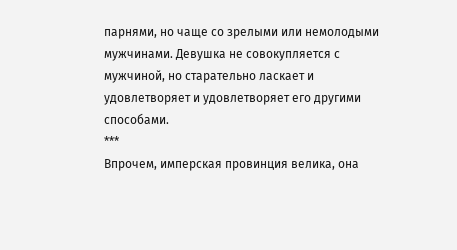парнями, но чаще со зрелыми или немолодыми мужчинами. Девушка не совокупляется с мужчиной, но старательно ласкает и удовлетворяет и удовлетворяет его другими способами.
***
Впрочем, имперская провинция велика, она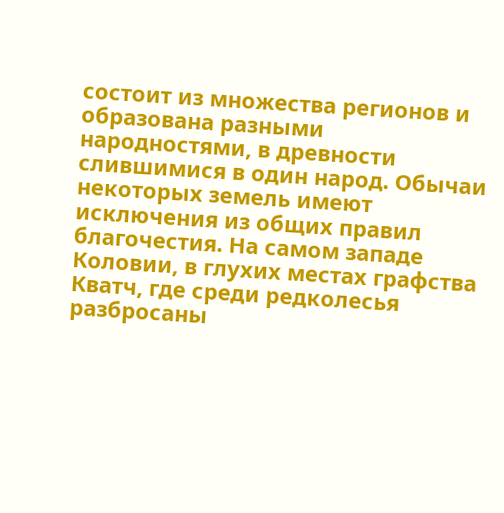состоит из множества регионов и образована разными народностями, в древности слившимися в один народ. Обычаи некоторых земель имеют исключения из общих правил благочестия. На самом западе Коловии, в глухих местах графства Кватч, где среди редколесья разбросаны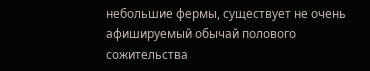небольшие фермы, существует не очень афишируемый обычай полового сожительства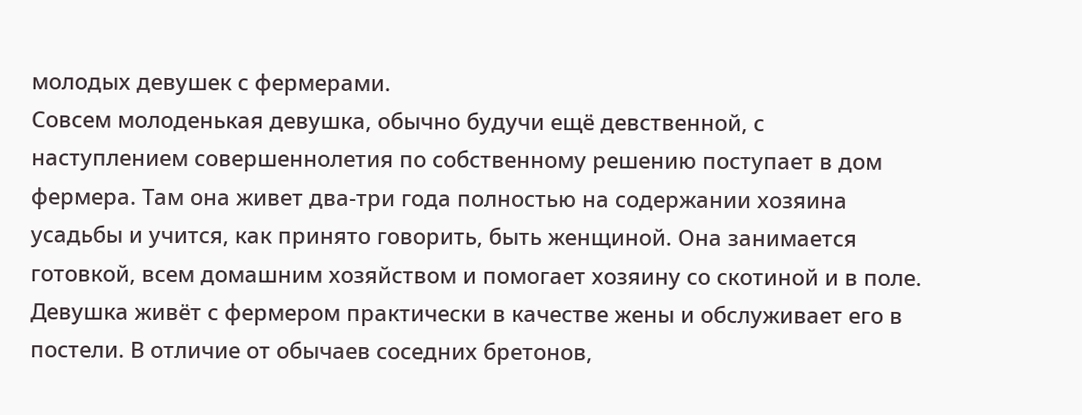молодых девушек с фермерами.
Совсем молоденькая девушка, обычно будучи ещё девственной, с наступлением совершеннолетия по собственному решению поступает в дом фермера. Там она живет два-три года полностью на содержании хозяина усадьбы и учится, как принято говорить, быть женщиной. Она занимается готовкой, всем домашним хозяйством и помогает хозяину со скотиной и в поле. Девушка живёт с фермером практически в качестве жены и обслуживает его в постели. В отличие от обычаев соседних бретонов,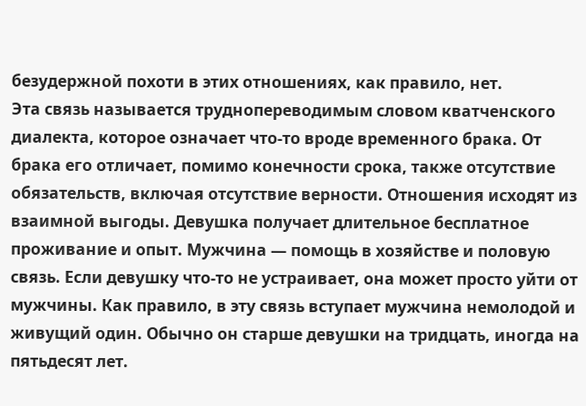безудержной похоти в этих отношениях, как правило, нет.
Эта связь называется труднопереводимым словом кватченского диалекта, которое означает что-то вроде временного брака. От брака его отличает, помимо конечности срока, также отсутствие обязательств, включая отсутствие верности. Отношения исходят из взаимной выгоды. Девушка получает длительное бесплатное проживание и опыт. Мужчина — помощь в хозяйстве и половую связь. Если девушку что-то не устраивает, она может просто уйти от мужчины. Как правило, в эту связь вступает мужчина немолодой и живущий один. Обычно он старше девушки на тридцать, иногда на пятьдесят лет.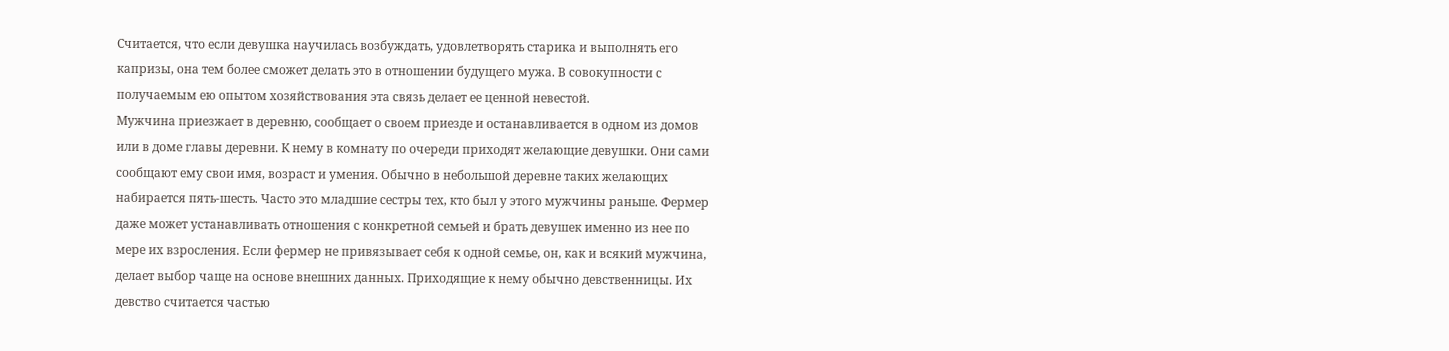Считается, что если девушка научилась возбуждать, удовлетворять старика и выполнять его капризы, она тем более сможет делать это в отношении будущего мужа. В совокупности с получаемым ею опытом хозяйствования эта связь делает ее ценной невестой.
Мужчина приезжает в деревню, сообщает о своем приезде и останавливается в одном из домов или в доме главы деревни. К нему в комнату по очереди приходят желающие девушки. Они сами сообщают ему свои имя, возраст и умения. Обычно в небольшой деревне таких желающих набирается пять-шесть. Часто это младшие сестры тех, кто был у этого мужчины раньше. Фермер даже может устанавливать отношения с конкретной семьей и брать девушек именно из нее по мере их взросления. Если фермер не привязывает себя к одной семье, он, как и всякий мужчина, делает выбор чаще на основе внешних данных. Приходящие к нему обычно девственницы. Их девство считается частью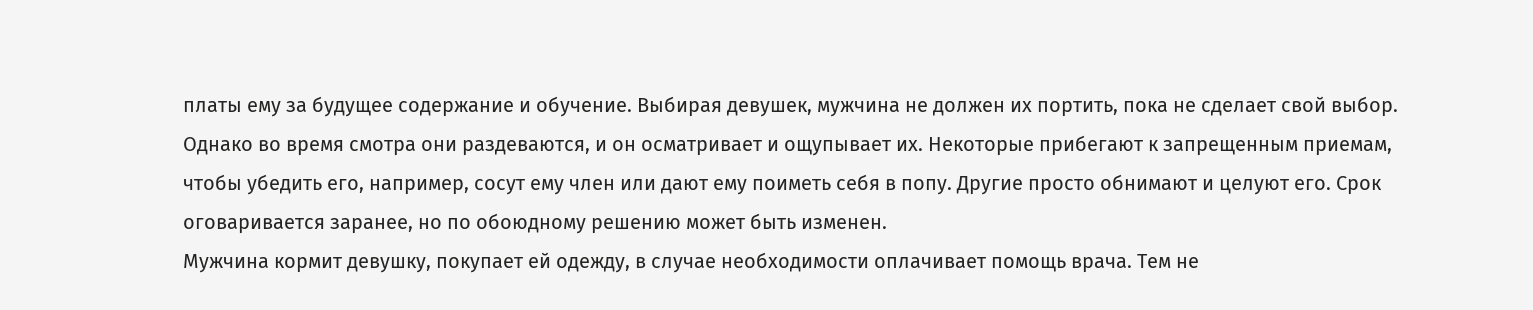платы ему за будущее содержание и обучение. Выбирая девушек, мужчина не должен их портить, пока не сделает свой выбор. Однако во время смотра они раздеваются, и он осматривает и ощупывает их. Некоторые прибегают к запрещенным приемам, чтобы убедить его, например, сосут ему член или дают ему поиметь себя в попу. Другие просто обнимают и целуют его. Срок оговаривается заранее, но по обоюдному решению может быть изменен.
Мужчина кормит девушку, покупает ей одежду, в случае необходимости оплачивает помощь врача. Тем не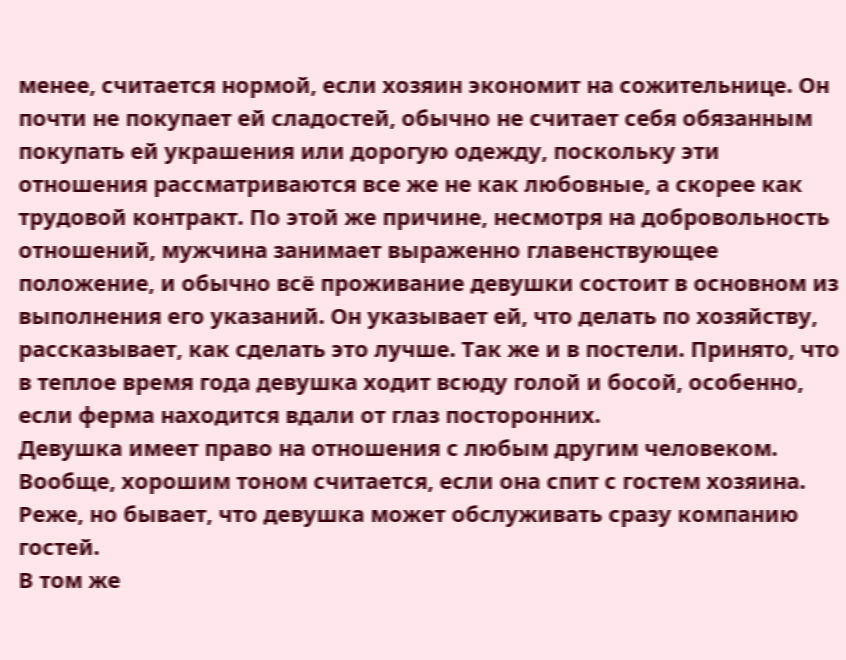менее, считается нормой, если хозяин экономит на сожительнице. Он почти не покупает ей сладостей, обычно не считает себя обязанным покупать ей украшения или дорогую одежду, поскольку эти отношения рассматриваются все же не как любовные, а скорее как трудовой контракт. По этой же причине, несмотря на добровольность отношений, мужчина занимает выраженно главенствующее положение, и обычно всё проживание девушки состоит в основном из выполнения его указаний. Он указывает ей, что делать по хозяйству, рассказывает, как сделать это лучше. Так же и в постели. Принято, что в теплое время года девушка ходит всюду голой и босой, особенно, если ферма находится вдали от глаз посторонних.
Девушка имеет право на отношения с любым другим человеком. Вообще, хорошим тоном считается, если она спит с гостем хозяина. Реже, но бывает, что девушка может обслуживать сразу компанию гостей.
В том же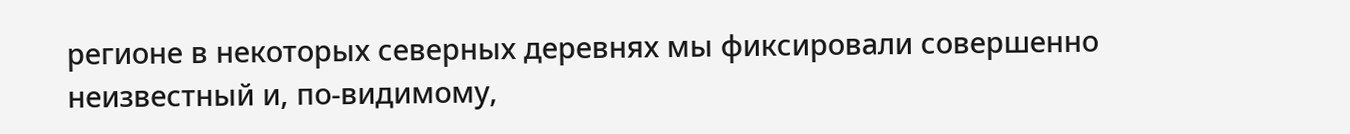регионе в некоторых северных деревнях мы фиксировали совершенно неизвестный и, по-видимому,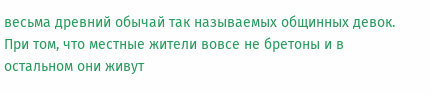весьма древний обычай так называемых общинных девок. При том, что местные жители вовсе не бретоны и в остальном они живут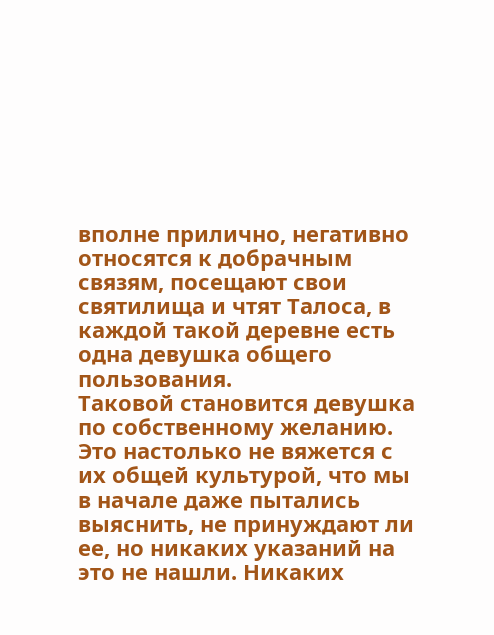вполне прилично, негативно относятся к добрачным связям, посещают свои святилища и чтят Талоса, в каждой такой деревне есть одна девушка общего пользования.
Таковой становится девушка по собственному желанию. Это настолько не вяжется с их общей культурой, что мы в начале даже пытались выяснить, не принуждают ли ее, но никаких указаний на это не нашли. Никаких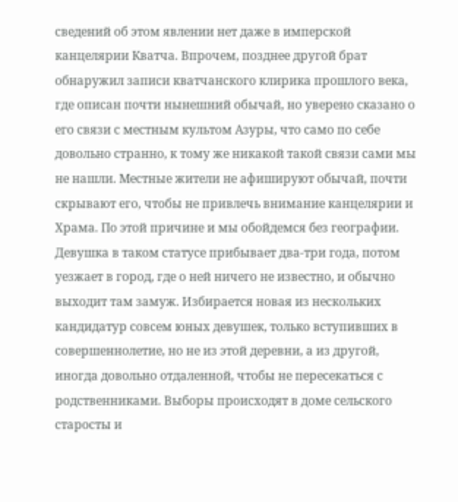сведений об этом явлении нет даже в имперской канцелярии Кватча. Впрочем, позднее другой брат обнаружил записи кватчанского клирика прошлого века, где описан почти нынешний обычай, но уверено сказано о его связи с местным культом Азуры, что само по себе довольно странно, к тому же никакой такой связи сами мы не нашли. Местные жители не афишируют обычай, почти скрывают его, чтобы не привлечь внимание канцелярии и Храма. По этой причине и мы обойдемся без географии.
Девушка в таком статусе прибывает два-три года, потом уезжает в город, где о ней ничего не известно, и обычно выходит там замуж. Избирается новая из нескольких кандидатур совсем юных девушек, только вступивших в совершеннолетие, но не из этой деревни, а из другой, иногда довольно отдаленной, чтобы не пересекаться с родственниками. Выборы происходят в доме сельского старосты и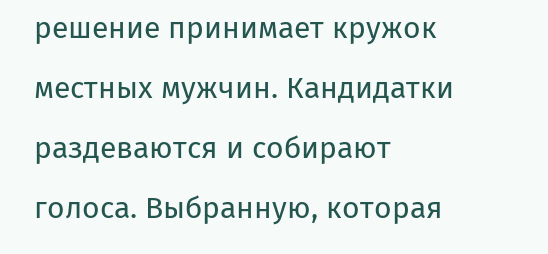решение принимает кружок местных мужчин. Кандидатки раздеваются и собирают голоса. Выбранную, которая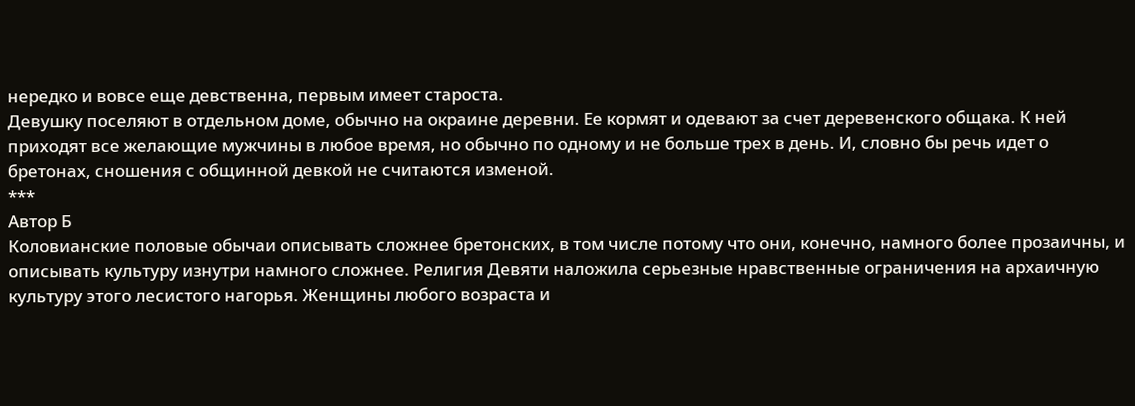нередко и вовсе еще девственна, первым имеет староста.
Девушку поселяют в отдельном доме, обычно на окраине деревни. Ее кормят и одевают за счет деревенского общака. К ней приходят все желающие мужчины в любое время, но обычно по одному и не больше трех в день. И, словно бы речь идет о бретонах, сношения с общинной девкой не считаются изменой.
***
Автор Б
Коловианские половые обычаи описывать сложнее бретонских, в том числе потому что они, конечно, намного более прозаичны, и описывать культуру изнутри намного сложнее. Религия Девяти наложила серьезные нравственные ограничения на архаичную культуру этого лесистого нагорья. Женщины любого возраста и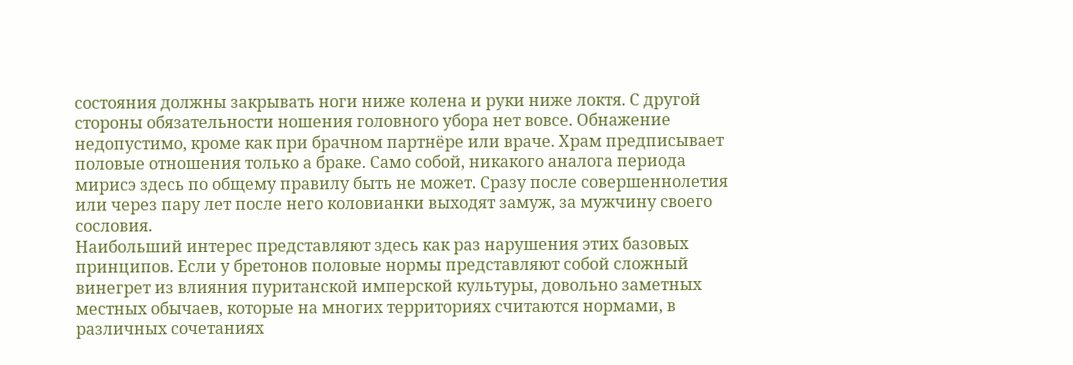состояния должны закрывать ноги ниже колена и руки ниже локтя. С другой стороны обязательности ношения головного убора нет вовсе. Обнажение недопустимо, кроме как при брачном партнёре или враче. Храм предписывает половые отношения только а браке. Само собой, никакого аналога периода мирисэ здесь по общему правилу быть не может. Сразу после совершеннолетия или через пару лет после него коловианки выходят замуж, за мужчину своего сословия.
Наибольший интерес представляют здесь как раз нарушения этих базовых принципов. Если у бретонов половые нормы представляют собой сложный винегрет из влияния пуританской имперской культуры, довольно заметных местных обычаев, которые на многих территориях считаются нормами, в различных сочетаниях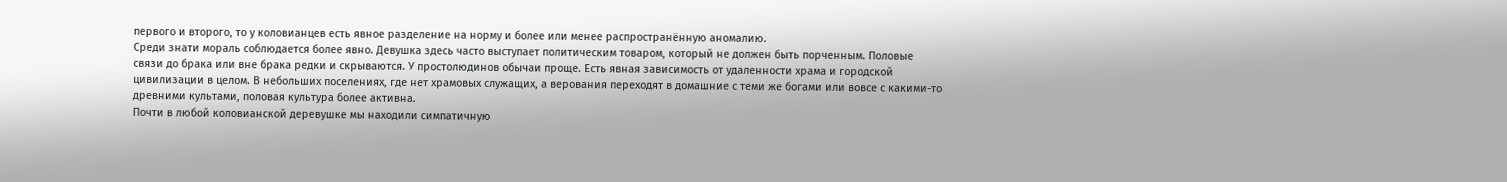первого и второго, то у коловианцев есть явное разделение на норму и более или менее распространённую аномалию.
Среди знати мораль соблюдается более явно. Девушка здесь часто выступает политическим товаром, который не должен быть порченным. Половые связи до брака или вне брака редки и скрываются. У простолюдинов обычаи проще. Есть явная зависимость от удаленности храма и городской цивилизации в целом. В небольших поселениях, где нет храмовых служащих, а верования переходят в домашние с теми же богами или вовсе с какими-то древними культами, половая культура более активна.
Почти в любой коловианской деревушке мы находили симпатичную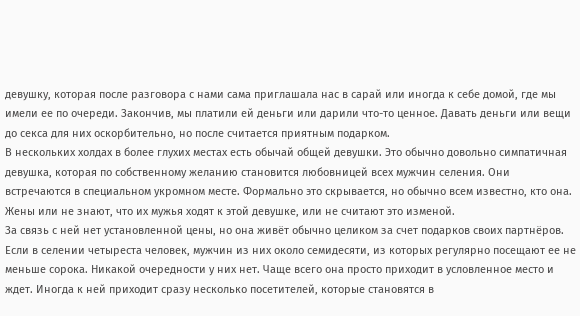девушку, которая после разговора с нами сама приглашала нас в сарай или иногда к себе домой, где мы имели ее по очереди. Закончив, мы платили ей деньги или дарили что-то ценное. Давать деньги или вещи до секса для них оскорбительно, но после считается приятным подарком.
В нескольких холдах в более глухих местах есть обычай общей девушки. Это обычно довольно симпатичная девушка, которая по собственному желанию становится любовницей всех мужчин селения. Они встречаются в специальном укромном месте. Формально это скрывается, но обычно всем известно, кто она. Жены или не знают, что их мужья ходят к этой девушке, или не считают это изменой.
За связь с ней нет установленной цены, но она живёт обычно целиком за счет подарков своих партнёров. Если в селении четыреста человек, мужчин из них около семидесяти, из которых регулярно посещают ее не меньше сорока. Никакой очередности у них нет. Чаще всего она просто приходит в условленное место и ждет. Иногда к ней приходит сразу несколько посетителей, которые становятся в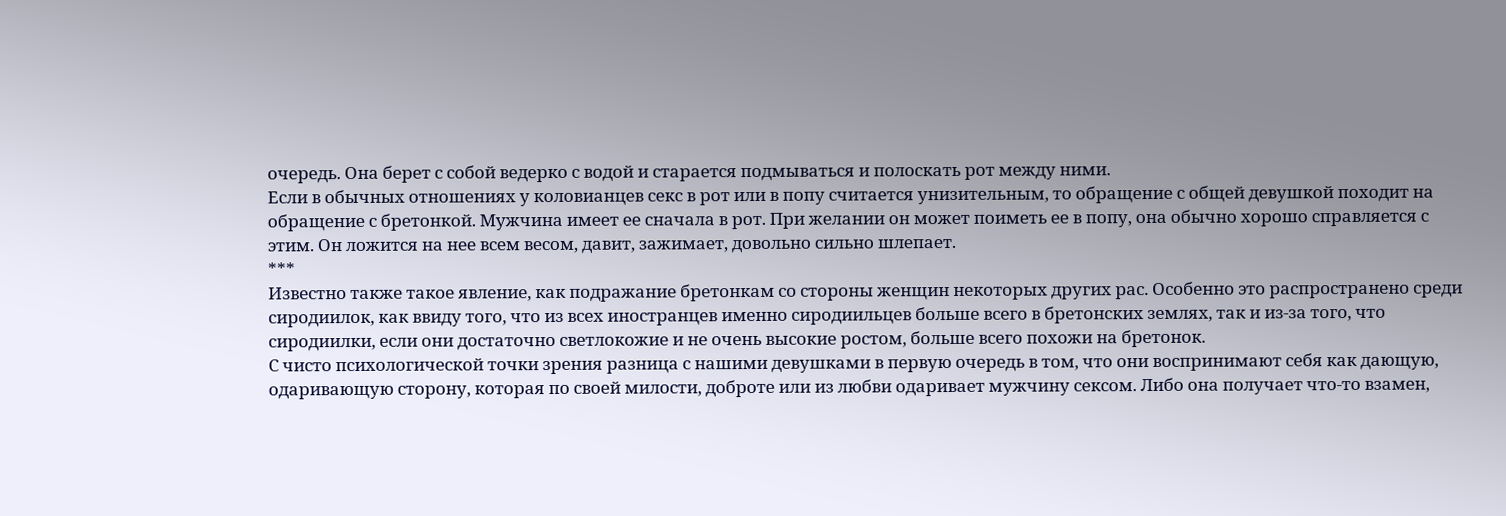очередь. Она берет с собой ведерко с водой и старается подмываться и полоскать рот между ними.
Если в обычных отношениях у коловианцев секс в рот или в попу считается унизительным, то обращение с общей девушкой походит на обращение с бретонкой. Мужчина имеет ее сначала в рот. При желании он может поиметь ее в попу, она обычно хорошо справляется с этим. Он ложится на нее всем весом, давит, зажимает, довольно сильно шлепает.
***
Известно также такое явление, как подражание бретонкам со стороны женщин некоторых других рас. Особенно это распространено среди сиродиилок, как ввиду того, что из всех иностранцев именно сиродиильцев больше всего в бретонских землях, так и из-за того, что сиродиилки, если они достаточно светлокожие и не очень высокие ростом, больше всего похожи на бретонок.
С чисто психологической точки зрения разница с нашими девушками в первую очередь в том, что они воспринимают себя как дающую, одаривающую сторону, которая по своей милости, доброте или из любви одаривает мужчину сексом. Либо она получает что-то взамен,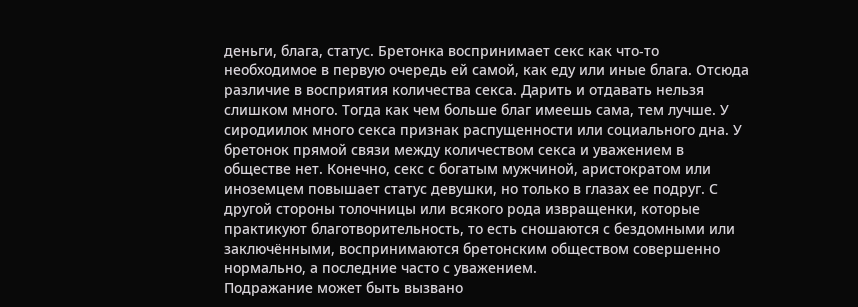деньги, блага, статус. Бретонка воспринимает секс как что-то необходимое в первую очередь ей самой, как еду или иные блага. Отсюда различие в восприятия количества секса. Дарить и отдавать нельзя слишком много. Тогда как чем больше благ имеешь сама, тем лучше. У сиродиилок много секса признак распущенности или социального дна. У бретонок прямой связи между количеством секса и уважением в обществе нет. Конечно, секс с богатым мужчиной, аристократом или иноземцем повышает статус девушки, но только в глазах ее подруг. С другой стороны толочницы или всякого рода извращенки, которые практикуют благотворительность, то есть сношаются с бездомными или заключёнными, воспринимаются бретонским обществом совершенно нормально, а последние часто с уважением.
Подражание может быть вызвано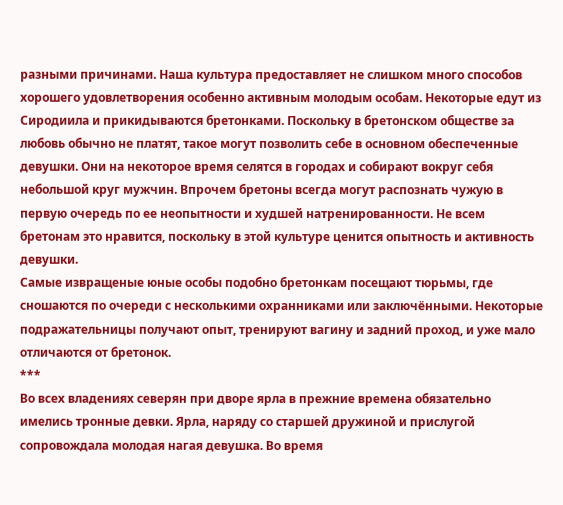разными причинами. Наша культура предоставляет не слишком много способов хорошего удовлетворения особенно активным молодым особам. Некоторые едут из Сиродиила и прикидываются бретонками. Поскольку в бретонском обществе за любовь обычно не платят, такое могут позволить себе в основном обеспеченные девушки. Они на некоторое время селятся в городах и собирают вокруг себя небольшой круг мужчин. Впрочем бретоны всегда могут распознать чужую в первую очередь по ее неопытности и худшей натренированности. Не всем бретонам это нравится, поскольку в этой культуре ценится опытность и активность девушки.
Самые извращеные юные особы подобно бретонкам посещают тюрьмы, где сношаются по очереди с несколькими охранниками или заключёнными. Некоторые подражательницы получают опыт, тренируют вагину и задний проход, и уже мало отличаются от бретонок.
***
Во всех владениях северян при дворе ярла в прежние времена обязательно имелись тронные девки. Ярла, наряду со старшей дружиной и прислугой сопровождала молодая нагая девушка. Во время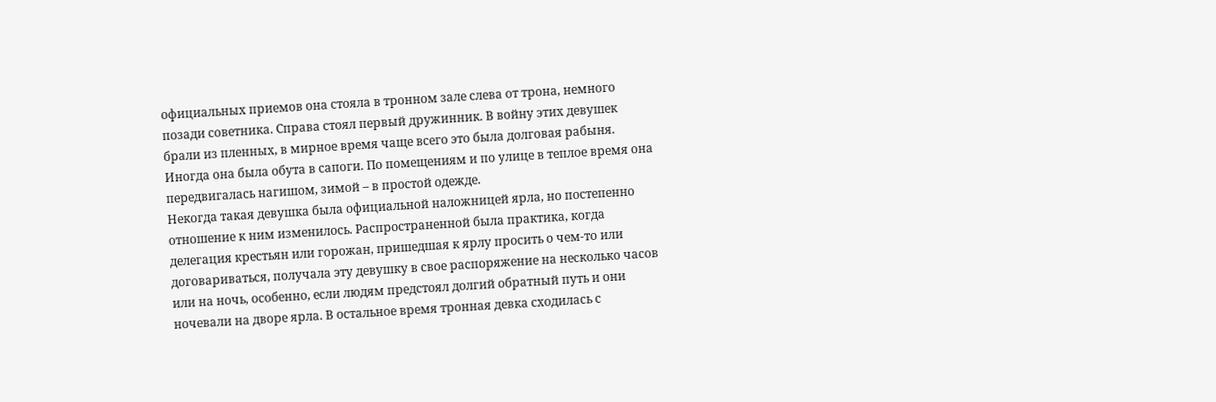официальных приемов она стояла в тронном зале слева от трона, немного позади советника. Справа стоял первый дружинник. В войну этих девушек брали из пленных, в мирное время чаще всего это была долговая рабыня. Иногда она была обута в сапоги. По помещениям и по улице в теплое время она передвигалась нагишом, зимой – в простой одежде.
Некогда такая девушка была официальной наложницей ярла, но постепенно отношение к ним изменилось. Распространенной была практика, когда делегация крестьян или горожан, пришедшая к ярлу просить о чем-то или договариваться, получала эту девушку в свое распоряжение на несколько часов или на ночь, особенно, если людям предстоял долгий обратный путь и они ночевали на дворе ярла. В остальное время тронная девка сходилась с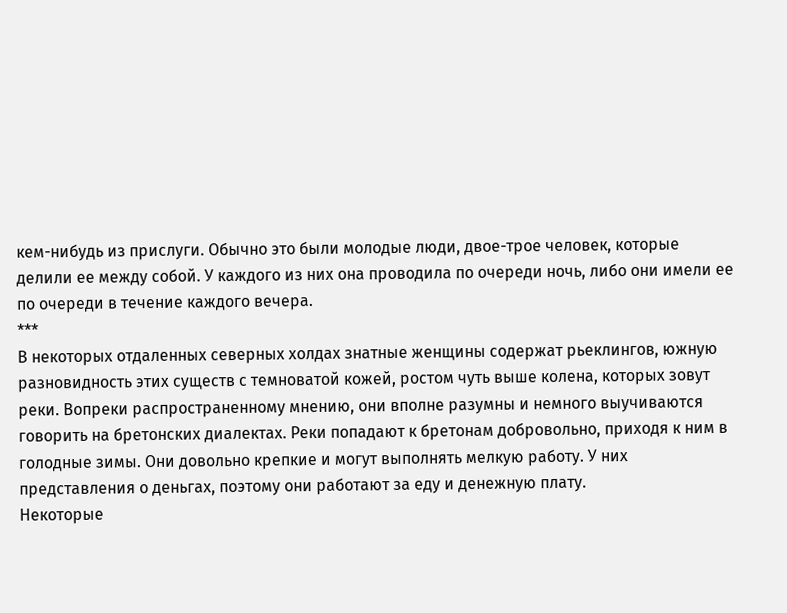кем-нибудь из прислуги. Обычно это были молодые люди, двое-трое человек, которые делили ее между собой. У каждого из них она проводила по очереди ночь, либо они имели ее по очереди в течение каждого вечера.
***
В некоторых отдаленных северных холдах знатные женщины содержат рьеклингов, южную разновидность этих существ с темноватой кожей, ростом чуть выше колена, которых зовут реки. Вопреки распространенному мнению, они вполне разумны и немного выучиваются говорить на бретонских диалектах. Реки попадают к бретонам добровольно, приходя к ним в голодные зимы. Они довольно крепкие и могут выполнять мелкую работу. У них представления о деньгах, поэтому они работают за еду и денежную плату.
Некоторые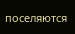поселяются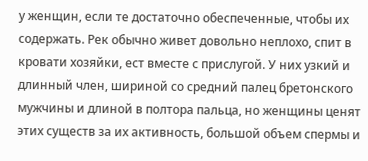у женщин, если те достаточно обеспеченные, чтобы их содержать. Рек обычно живет довольно неплохо, спит в кровати хозяйки, ест вместе с прислугой. У них узкий и длинный член, шириной со средний палец бретонского мужчины и длиной в полтора пальца, но женщины ценят этих существ за их активность, большой объем спермы и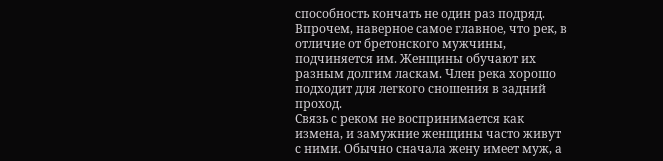способность кончать не один раз подряд. Впрочем, наверное самое главное, что рек, в отличие от бретонского мужчины, подчиняется им. Женщины обучают их разным долгим ласкам. Член река хорошо подходит для легкого сношения в задний проход.
Связь с реком не воспринимается как измена, и замужние женщины часто живут с ними. Обычно сначала жену имеет муж, а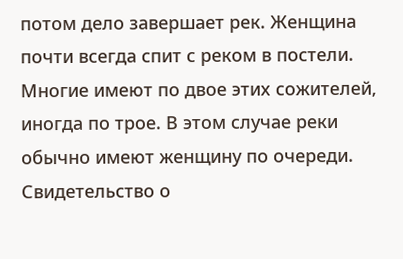потом дело завершает рек. Женщина почти всегда спит с реком в постели. Многие имеют по двое этих сожителей, иногда по трое. В этом случае реки обычно имеют женщину по очереди.
Свидетельство о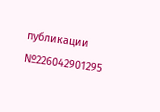публикации №226042901295